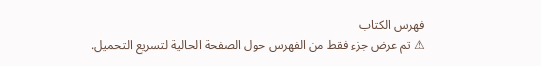فهرس الكتاب
⚠ تم عرض جزء فقط من الفهرس حول الصفحة الحالية لتسريع التحميل.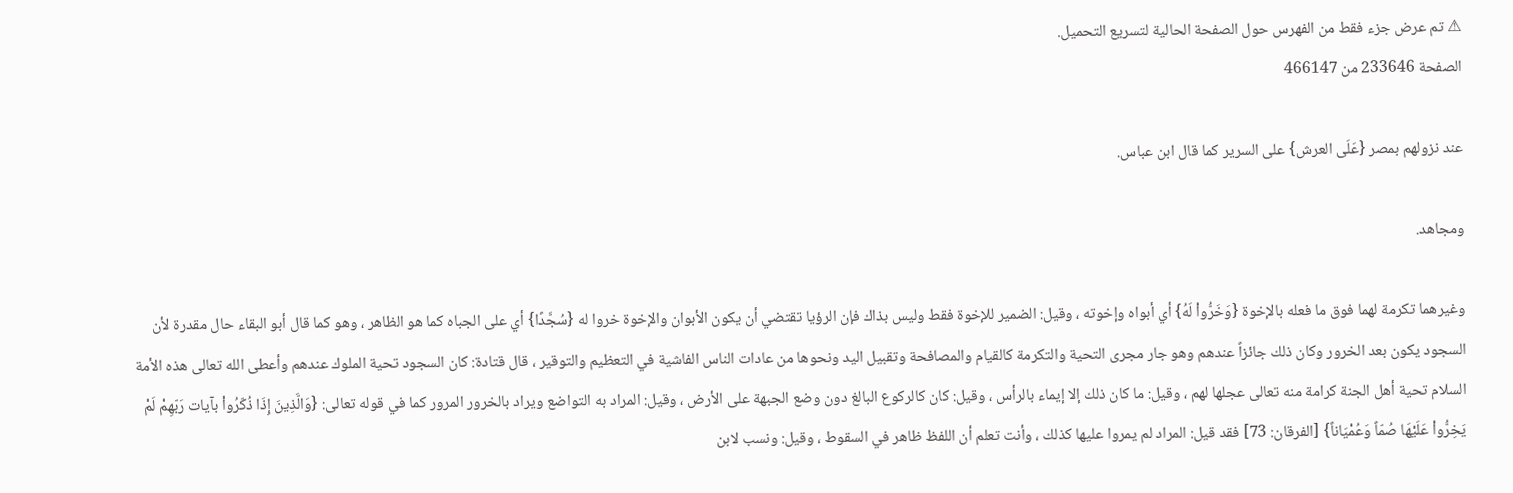⚠ تم عرض جزء فقط من الفهرس حول الصفحة الحالية لتسريع التحميل.
الصفحة 233646 من 466147

عند نزولهم بمصر {عَلَى العرش} على السرير كما قال ابن عباس.

ومجاهد.

وغيرهما تكرمة لهما فوق ما فعله بالإخوة {وَخَرُّواْ لَهُ} أي أبواه وإخوته ، وقيل: الضمير للإخوة فقط وليس بذاك فإن الرؤيا تقتضي أن يكون الأبوان والإخوة خروا له {سُجَّدًا} أي على الجباه كما هو الظاهر ، وهو كما قال أبو البقاء حال مقدرة لأن السجود يكون بعد الخرور وكان ذلك جائزاً عندهم وهو جار مجرى التحية والتكرمة كالقيام والمصافحة وتقبيل اليد ونحوها من عادات الناس الفاشية في التعظيم والتوقير ، قال قتادة: كان السجود تحية الملوك عندهم وأعطى الله تعالى هذه الأمة السلام تحية أهل الجنة كرامة منه تعالى عجلها لهم ، وقيل: ما كان ذلك إلا إيماء بالرأس ، وقيل: كان كالركوع البالغ دون وضع الجبهة على الأرض ، وقيل: المراد به التواضع ويراد بالخرور المرور كما في قوله تعالى: {وَالَّذِينَ إِذَا ذُكّرُواْ بآيات رَبّهِمْ لَمْ يَخِرُّواْ عَلَيْهَا صُمّاً وَعُمْيَاناً} [الفرقان: 73] فقد قيل: المراد لم يمروا عليها كذلك ، وأنت تعلم أن اللفظ ظاهر في السقوط ، وقيل: ونسب لابن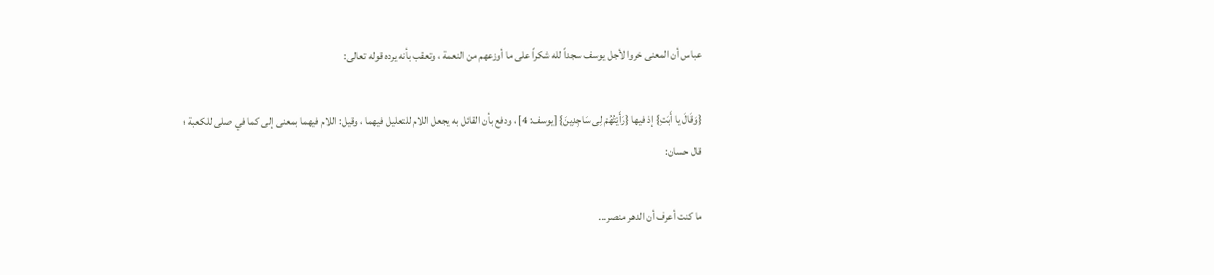عباس أن المعنى خروا لأجل يوسف سجداً لله شكراً على ما أوزعهم من النعمة ، وتعقب بأنه يرده قوله تعالى:

{وَقَالَ يا أَبَتِ} إذ فيها {رَأَيْتُهُمْ لِى سَاجِدِينَ} [يوسف: 4] ، ودفع بأن القائل به يجعل اللام للتعليل فيهما ، وقيل: اللام فيهما بمعنى إلى كما في صلى للكعبة ؛ قال حسان:

ما كنت أعرف أن الدهر منصر...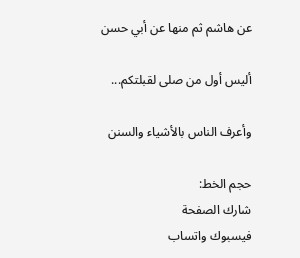عن هاشم ثم منها عن أبي حسن

أليس أول من صلى لقبلتكم...

وأعرف الناس بالأشياء والسنن

حجم الخط:
شارك الصفحة
فيسبوك واتساب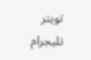تويتر تليجرام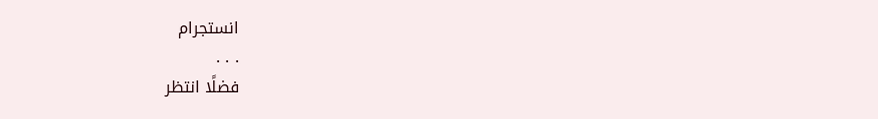انستجرام
. . .
فضلًا انتظر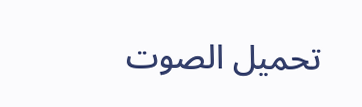تحميل الصوت